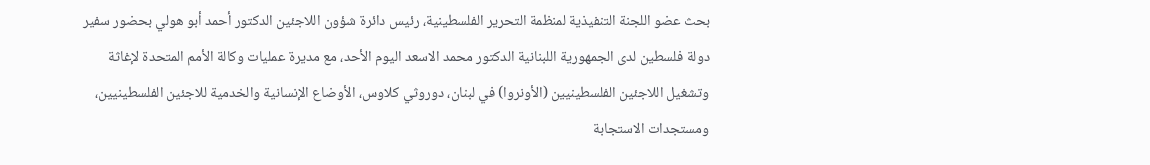بحث عضو اللجنة التنفيذية لمنظمة التحرير الفلسطينية، رئيس دائرة شؤون اللاجئين الدكتور أحمد أبو هولي بحضور سفير دولة فلسطين لدى الجمهورية اللبنانية الدكتور محمد الاسعد اليوم الأحد، مع مديرة عمليات وكالة الأمم المتحدة لإغاثة وتشغيل اللاجئين الفلسطينيين (الأونروا) في لبنان، دوروثي كلاوس، الأوضاع الإنسانية والخدمية للاجئين الفلسطينيين، ومستجدات الاستجابة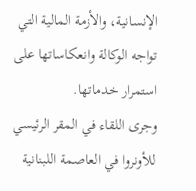الإنسانية، والأزمة المالية التي تواجه الوكالة وانعكاساتها على استمرار خدماتها.
وجرى اللقاء في المقر الرئيسي للأونروا في العاصمة اللبنانية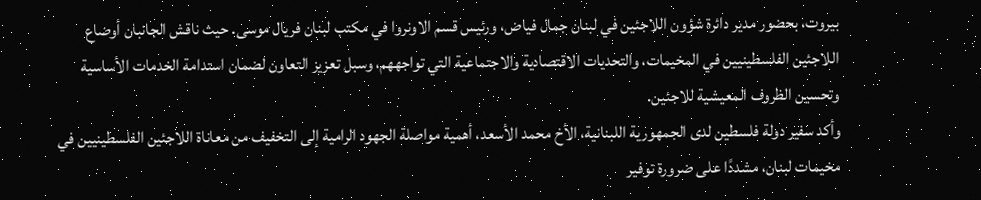بيروت، بحضور مدير دائرة شؤون اللاجئين في لبنان جمال فياض، ورئيس قسم الاونروا في مكتب لبنان فريال موسى. حيث ناقش الجانبان أوضاع اللاجئين الفلسطينيين في المخيمات، والتحديات الاقتصادية والاجتماعية التي تواجههم، وسبل تعزيز التعاون لضمان استدامة الخدمات الأساسية وتحسين الظروف المعيشية للاجئين.
وأكد سفير دولة فلسطين لدى الجمهورية اللبنانية، الأخ محمد الأسعد، أهمية مواصلة الجهود الرامية إلى التخفيف من معاناة اللاجئين الفلسطينيين في مخيمات لبنان، مشددًا على ضرورة توفير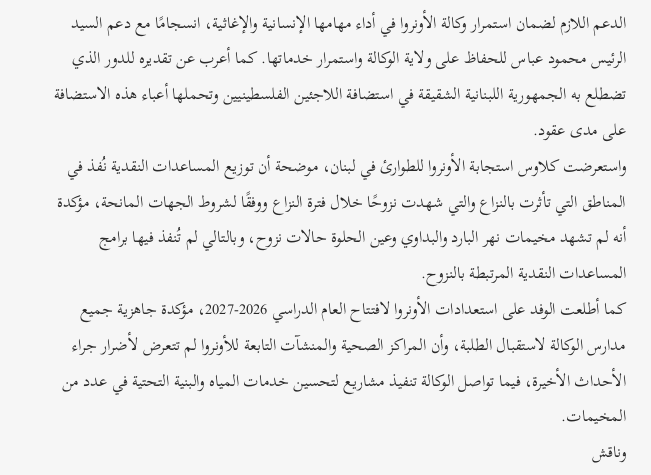الدعم اللازم لضمان استمرار وكالة الأونروا في أداء مهامها الإنسانية والإغاثية، انسجامًا مع دعم السيد الرئيس محمود عباس للحفاظ على ولاية الوكالة واستمرار خدماتها. كما أعرب عن تقديره للدور الذي تضطلع به الجمهورية اللبنانية الشقيقة في استضافة اللاجئين الفلسطينيين وتحملها أعباء هذه الاستضافة على مدى عقود.
واستعرضت كلاوس استجابة الأونروا للطوارئ في لبنان، موضحة أن توزيع المساعدات النقدية نُفذ في المناطق التي تأثرت بالنزاع والتي شهدت نزوحًا خلال فترة النزاع ووفقًا لشروط الجهات المانحة، مؤكدة أنه لم تشهد مخيمات نهر البارد والبداوي وعين الحلوة حالات نزوح، وبالتالي لم تُنفذ فيها برامج المساعدات النقدية المرتبطة بالنزوح.
كما أطلعت الوفد على استعدادات الأونروا لافتتاح العام الدراسي 2026-2027، مؤكدة جاهزية جميع مدارس الوكالة لاستقبال الطلبة، وأن المراكز الصحية والمنشآت التابعة للأونروا لم تتعرض لأضرار جراء الأحداث الأخيرة، فيما تواصل الوكالة تنفيذ مشاريع لتحسين خدمات المياه والبنية التحتية في عدد من المخيمات.
وناقش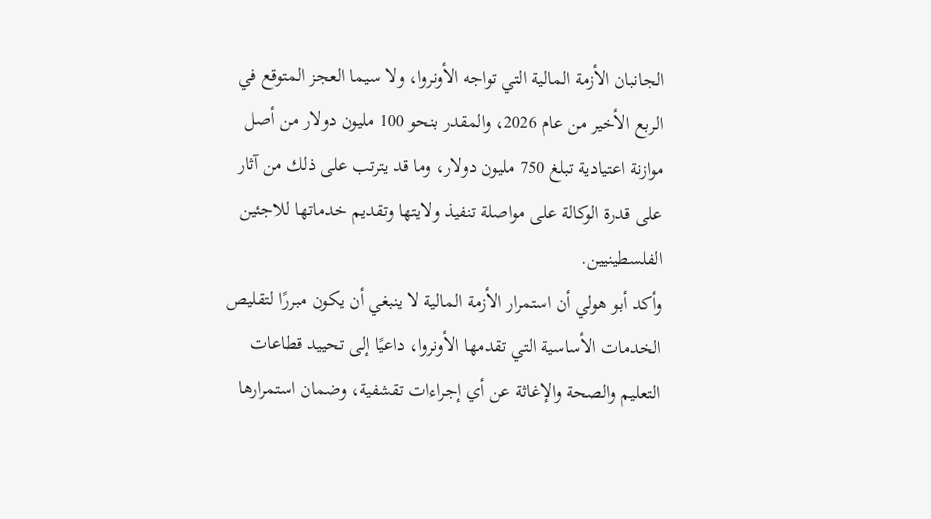الجانبان الأزمة المالية التي تواجه الأونروا، ولا سيما العجز المتوقع في الربع الأخير من عام 2026، والمقدر بنحو 100 مليون دولار من أصل موازنة اعتيادية تبلغ 750 مليون دولار، وما قد يترتب على ذلك من آثار على قدرة الوكالة على مواصلة تنفيذ ولايتها وتقديم خدماتها للاجئين الفلسطينيين.
وأكد أبو هولي أن استمرار الأزمة المالية لا ينبغي أن يكون مبررًا لتقليص الخدمات الأساسية التي تقدمها الأونروا، داعيًا إلى تحييد قطاعات التعليم والصحة والإغاثة عن أي إجراءات تقشفية، وضمان استمرارها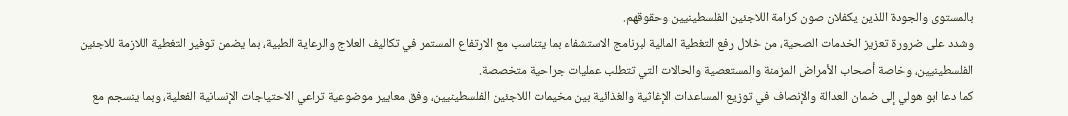بالمستوى والجودة اللذين يكفلان صون كرامة اللاجئين الفلسطينيين وحقوقهم.
وشدد على ضرورة تعزيز الخدمات الصحية، من خلال رفع التغطية المالية لبرنامج الاستشفاء بما يتناسب مع الارتفاع المستمر في تكاليف العلاج والرعاية الطبية، بما يضمن توفير التغطية اللازمة للاجئين الفلسطينيين، وخاصة أصحاب الأمراض المزمنة والمستعصية والحالات التي تتطلب عمليات جراحية متخصصة.
كما دعا ابو هولي إلى ضمان العدالة والإنصاف في توزيع المساعدات الإغاثية والغذائية بين مخيمات اللاجئين الفلسطينيين، وفق معايير موضوعية تراعي الاحتياجات الإنسانية الفعلية، وبما ينسجم مع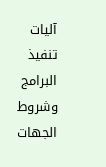آليات تنفيذ البرامج وشروط الجهات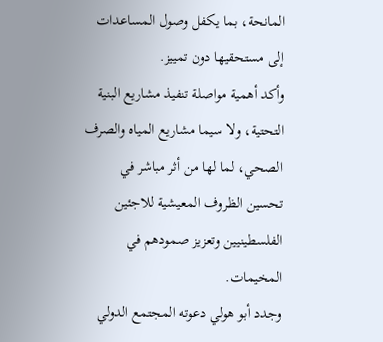المانحة، بما يكفل وصول المساعدات إلى مستحقيها دون تمييز.
وأكد أهمية مواصلة تنفيذ مشاريع البنية التحتية، ولا سيما مشاريع المياه والصرف الصحي، لما لها من أثر مباشر في تحسين الظروف المعيشية للاجئين الفلسطينيين وتعزيز صمودهم في المخيمات.
وجدد أبو هولي دعوته المجتمع الدولي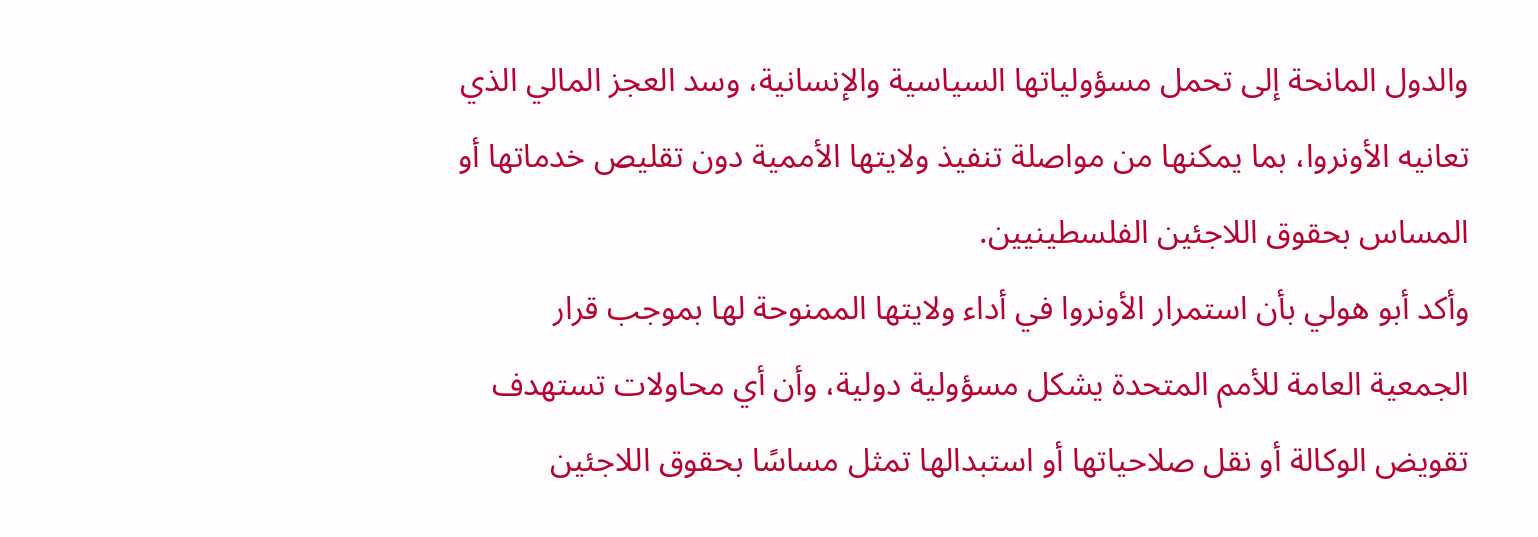والدول المانحة إلى تحمل مسؤولياتها السياسية والإنسانية، وسد العجز المالي الذي تعانيه الأونروا، بما يمكنها من مواصلة تنفيذ ولايتها الأممية دون تقليص خدماتها أو المساس بحقوق اللاجئين الفلسطينيين.
وأكد أبو هولي بأن استمرار الأونروا في أداء ولايتها الممنوحة لها بموجب قرار الجمعية العامة للأمم المتحدة يشكل مسؤولية دولية، وأن أي محاولات تستهدف تقويض الوكالة أو نقل صلاحياتها أو استبدالها تمثل مساسًا بحقوق اللاجئين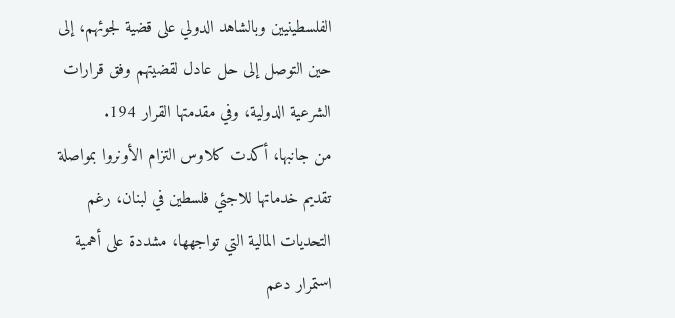الفلسطينيين وبالشاهد الدولي على قضية لجوئهم، إلى حين التوصل إلى حل عادل لقضيتهم وفق قرارات الشرعية الدولية، وفي مقدمتها القرار 194.
من جانبها، أكدت كلاوس التزام الأونروا بمواصلة تقديم خدماتها للاجئي فلسطين في لبنان، رغم التحديات المالية التي تواجهها، مشددة على أهمية استمرار دعم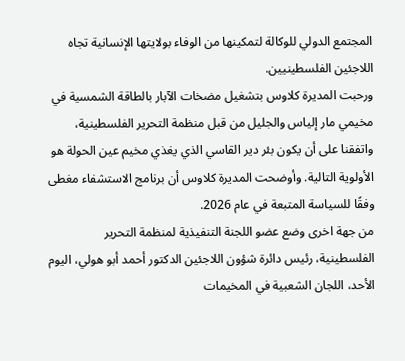المجتمع الدولي للوكالة لتمكينها من الوفاء بولايتها الإنسانية تجاه اللاجئين الفلسطينيين.
ورحبت المديرة كلاوس بتشغيل مضخات الآبار بالطاقة الشمسية في مخيمي مار إلياس والجليل من قبل منظمة التحرير الفلسطينية، واتفقنا على أن يكون بئر دير القاسي الذي يغذي مخيم عين الحولة هو الأولوية التالية. وأوضحت المديرة كلاوس أن برنامج الاستشفاء مغطى وفقًا للسياسة المتبعة في عام 2026.
من جهة اخرى وضع عضو اللجنة التنفيذية لمنظمة التحرير الفلسطينية، رئيس دائرة شؤون اللاجئين الدكتور أحمد أبو هولي، اليوم الأحد، اللجان الشعبية في المخيمات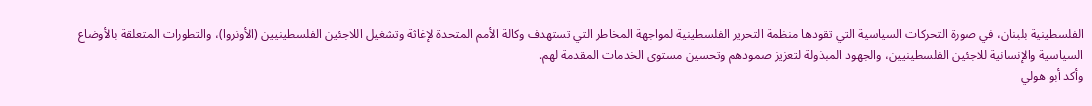الفلسطينية بلبنان، في صورة التحركات السياسية التي تقودها منظمة التحرير الفلسطينية لمواجهة المخاطر التي تستهدف وكالة الأمم المتحدة لإغاثة وتشغيل اللاجئين الفلسطينيين (الأونروا)، والتطورات المتعلقة بالأوضاع السياسية والإنسانية للاجئين الفلسطينيين، والجهود المبذولة لتعزيز صمودهم وتحسين مستوى الخدمات المقدمة لهم.
وأكد أبو هولي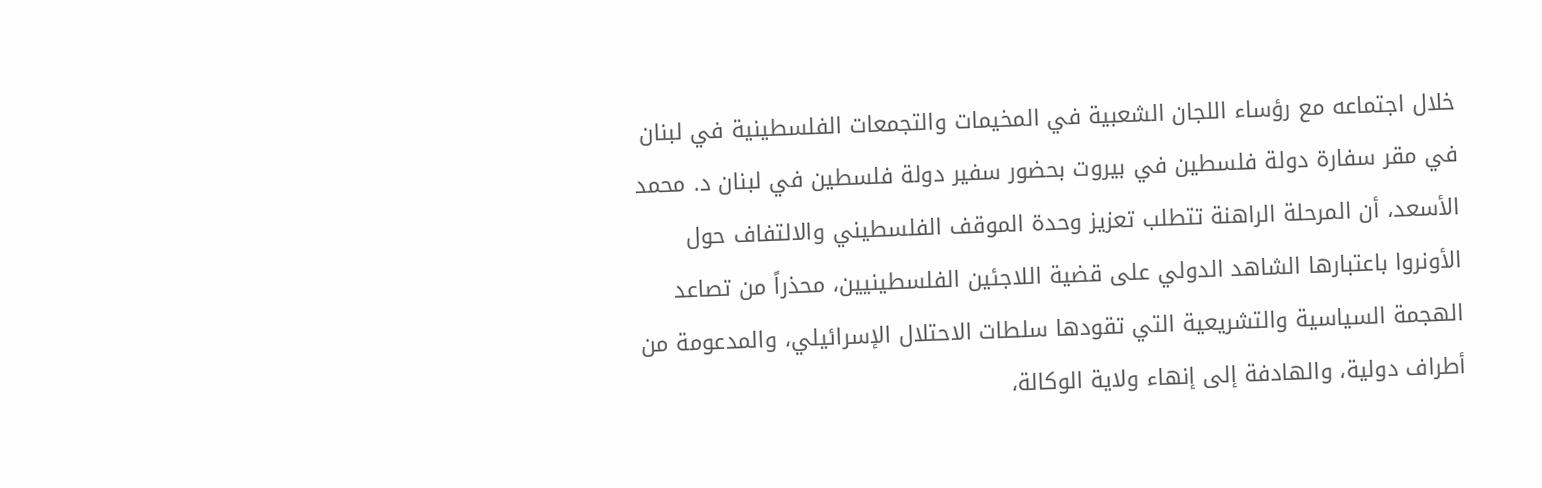خلال اجتماعه مع رؤساء اللجان الشعبية في المخيمات والتجمعات الفلسطينية في لبنان في مقر سفارة دولة فلسطين في بيروت بحضور سفير دولة فلسطين في لبنان د. محمد الأسعد، أن المرحلة الراهنة تتطلب تعزيز وحدة الموقف الفلسطيني والالتفاف حول الأونروا باعتبارها الشاهد الدولي على قضية اللاجئين الفلسطينيين، محذراً من تصاعد الهجمة السياسية والتشريعية التي تقودها سلطات الاحتلال الإسرائيلي، والمدعومة من أطراف دولية، والهادفة إلى إنهاء ولاية الوكالة،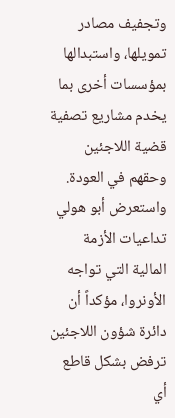وتجفيف مصادر تمويلها، واستبدالها بمؤسسات أخرى بما يخدم مشاريع تصفية قضية اللاجئين وحقهم في العودة.
واستعرض أبو هولي تداعيات الأزمة المالية التي تواجه الأونروا، مؤكداً أن دائرة شؤون اللاجئين ترفض بشكل قاطع أي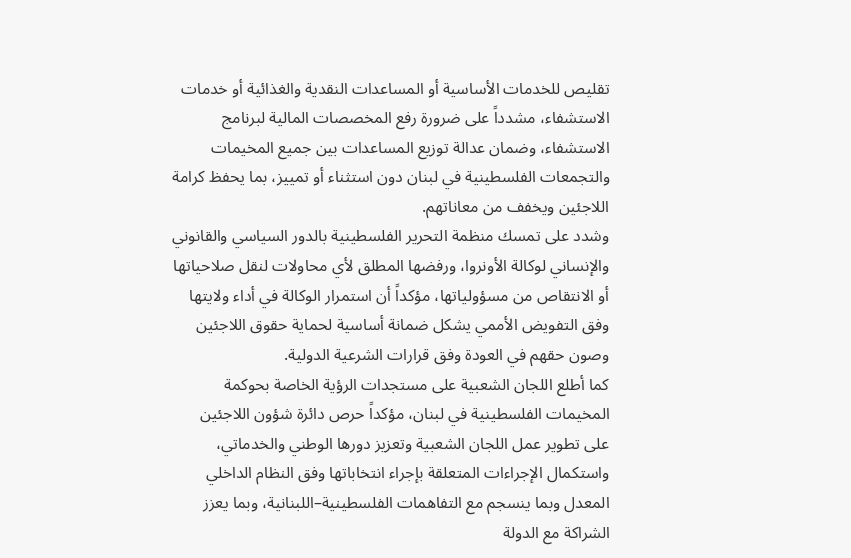تقليص للخدمات الأساسية أو المساعدات النقدية والغذائية أو خدمات الاستشفاء، مشدداً على ضرورة رفع المخصصات المالية لبرنامج الاستشفاء، وضمان عدالة توزيع المساعدات بين جميع المخيمات والتجمعات الفلسطينية في لبنان دون استثناء أو تمييز، بما يحفظ كرامة اللاجئين ويخفف من معاناتهم.
وشدد على تمسك منظمة التحرير الفلسطينية بالدور السياسي والقانوني والإنساني لوكالة الأونروا، ورفضها المطلق لأي محاولات لنقل صلاحياتها أو الانتقاص من مسؤولياتها، مؤكداً أن استمرار الوكالة في أداء ولايتها وفق التفويض الأممي يشكل ضمانة أساسية لحماية حقوق اللاجئين وصون حقهم في العودة وفق قرارات الشرعية الدولية.
كما أطلع اللجان الشعبية على مستجدات الرؤية الخاصة بحوكمة المخيمات الفلسطينية في لبنان، مؤكداً حرص دائرة شؤون اللاجئين على تطوير عمل اللجان الشعبية وتعزيز دورها الوطني والخدماتي، واستكمال الإجراءات المتعلقة بإجراء انتخاباتها وفق النظام الداخلي المعدل وبما ينسجم مع التفاهمات الفلسطينية–اللبنانية، وبما يعزز الشراكة مع الدولة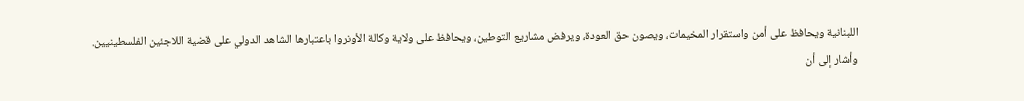اللبنانية ويحافظ على أمن واستقرار المخيمات، ويصون حق العودة، ويرفض مشاريع التوطين، ويحافظ على ولاية وكالة الأونروا باعتبارها الشاهد الدولي على قضية اللاجئين الفلسطينيين.
وأشار إلى أن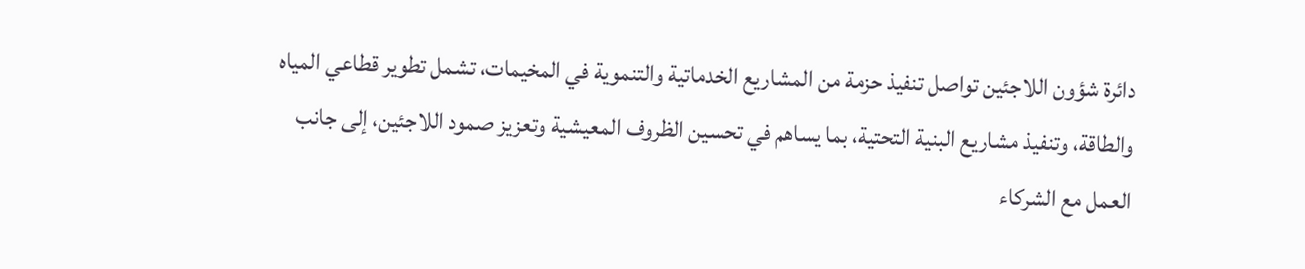دائرة شؤون اللاجئين تواصل تنفيذ حزمة من المشاريع الخدماتية والتنموية في المخيمات، تشمل تطوير قطاعي المياه والطاقة، وتنفيذ مشاريع البنية التحتية، بما يساهم في تحسين الظروف المعيشية وتعزيز صمود اللاجئين، إلى جانب العمل مع الشركاء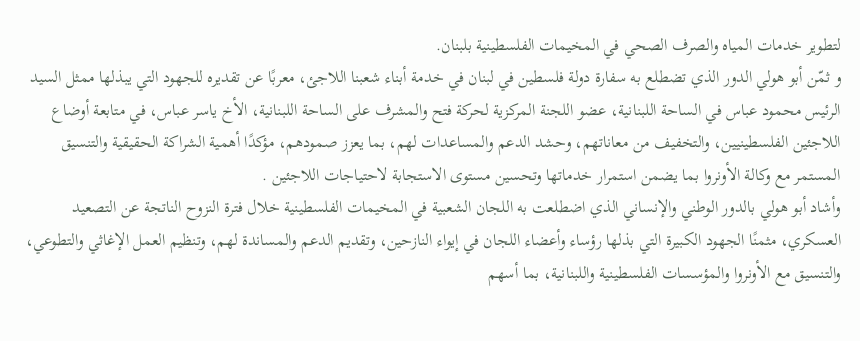لتطوير خدمات المياه والصرف الصحي في المخيمات الفلسطينية بلبنان.
و ثمّن أبو هولي الدور الذي تضطلع به سفارة دولة فلسطين في لبنان في خدمة أبناء شعبنا اللاجئ، معربًا عن تقديره للجهود التي يبذلها ممثل السيد الرئيس محمود عباس في الساحة اللبنانية، عضو اللجنة المركزية لحركة فتح والمشرف على الساحة اللبنانية، الأخ ياسر عباس، في متابعة أوضاع اللاجئين الفلسطينيين، والتخفيف من معاناتهم، وحشد الدعم والمساعدات لهم، بما يعزز صمودهم، مؤكدًا أهمية الشراكة الحقيقية والتنسيق المستمر مع وكالة الأونروا بما يضمن استمرار خدماتها وتحسين مستوى الاستجابة لاحتياجات اللاجئين .
وأشاد أبو هولي بالدور الوطني والإنساني الذي اضطلعت به اللجان الشعبية في المخيمات الفلسطينية خلال فترة النزوح الناتجة عن التصعيد العسكري، مثمنًا الجهود الكبيرة التي بذلها رؤساء وأعضاء اللجان في إيواء النازحين، وتقديم الدعم والمساندة لهم، وتنظيم العمل الإغاثي والتطوعي، والتنسيق مع الأونروا والمؤسسات الفلسطينية واللبنانية، بما أسهم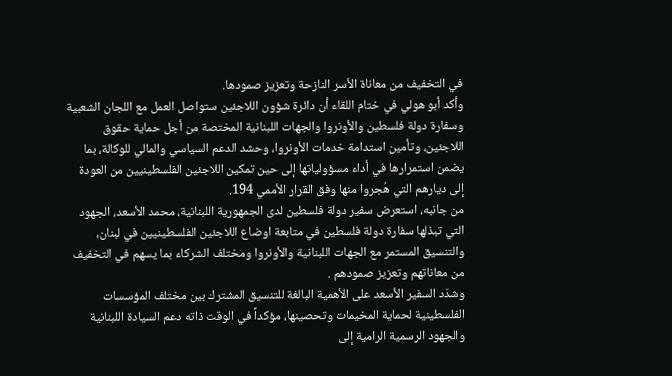في التخفيف من معاناة الأسر النازحة وتعزيز صمودها.
وأكد أبو هولي في ختام اللقاء أن دائرة شؤون اللاجئين ستواصل العمل مع اللجان الشعبية وسفارة دولة فلسطين والأونروا والجهات اللبنانية المختصة من أجل حماية حقوق اللاجئين، وتأمين استدامة خدمات الأونروا، وحشد الدعم السياسي والمالي للوكالة، بما يضمن استمرارها في أداء مسؤولياتها إلى حين تمكين اللاجئين الفلسطينيين من العودة إلى ديارهم التي هُجروا منها وفق القرار الأممي 194.
من جانبه، استعرض سفير دولة فلسطين لدى الجمهورية اللبنانية، محمد الأسعد، الجهود التي تبذلها سفارة دولة فلسطين في متابعة اوضاع اللاجئين الفلسطينيين في لبنان، والتنسيق المستمر مع الجهات اللبنانية والأونروا ومختلف الشركاء بما يسهم في التخفيف من معاناتهم وتعزيز صمودهم .
وشدّد السفير الأسعد على الأهمية البالغة للتنسيق المشترك بين مختلف المؤسسات الفلسطينية لحماية المخيمات وتحصينها، مؤكداً في الوقت ذاته دعم السيادة اللبنانية والجهود الرسمية الرامية إلى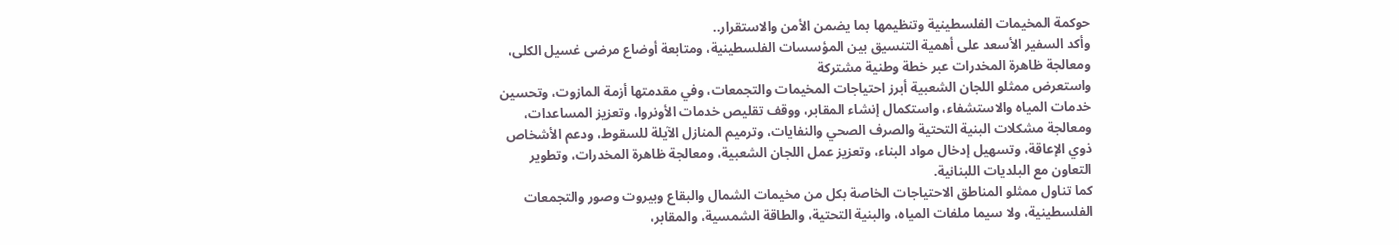حوكمة المخيمات الفلسطينية وتنظيمها بما يضمن الأمن والاستقرار..
وأكد السفير الأسعد على أهمية التنسيق بين المؤسسات الفلسطينية، ومتابعة أوضاع مرضى غسيل الكلى، ومعالجة ظاهرة المخدرات عبر خطة وطنية مشتركة
واستعرض ممثلو اللجان الشعبية أبرز احتياجات المخيمات والتجمعات، وفي مقدمتها أزمة المازوت، وتحسين خدمات المياه والاستشفاء، واستكمال إنشاء المقابر، ووقف تقليص خدمات الأونروا، وتعزيز المساعدات، ومعالجة مشكلات البنية التحتية والصرف الصحي والنفايات، وترميم المنازل الآيلة للسقوط، ودعم الأشخاص ذوي الإعاقة، وتسهيل إدخال مواد البناء، وتعزيز عمل اللجان الشعبية، ومعالجة ظاهرة المخدرات، وتطوير التعاون مع البلديات اللبنانية.
كما تناول ممثلو المناطق الاحتياجات الخاصة بكل من مخيمات الشمال والبقاع وبيروت وصور والتجمعات الفلسطينية، ولا سيما ملفات المياه، والبنية التحتية، والطاقة الشمسية، والمقابر،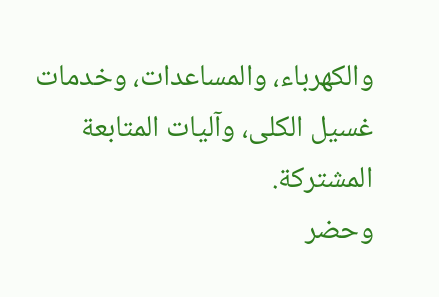والكهرباء، والمساعدات، وخدمات غسيل الكلى، وآليات المتابعة المشتركة.
وحضر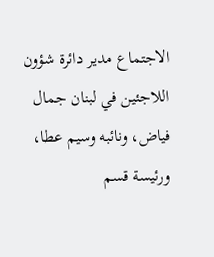الاجتماع مدير دائرة شؤون اللاجئين في لبنان جمال فياض، ونائبه وسيم عطا، ورئيسة قسم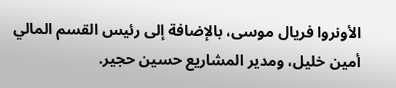الأونروا فريال موسى، بالإضافة إلى رئيس القسم المالي أمين خليل، ومدير المشاريع حسين حجير.